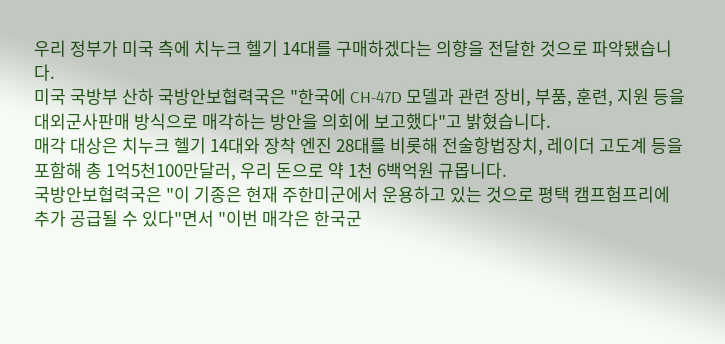우리 정부가 미국 측에 치누크 헬기 14대를 구매하겠다는 의향을 전달한 것으로 파악됐습니다.
미국 국방부 산하 국방안보협력국은 "한국에 CH-47D 모델과 관련 장비, 부품, 훈련, 지원 등을 대외군사판매 방식으로 매각하는 방안을 의회에 보고했다"고 밝혔습니다.
매각 대상은 치누크 헬기 14대와 장착 엔진 28대를 비롯해 전술항법장치, 레이더 고도계 등을 포함해 총 1억5천100만달러, 우리 돈으로 약 1천 6백억원 규몹니다.
국방안보협력국은 "이 기종은 현재 주한미군에서 운용하고 있는 것으로 평택 캠프험프리에 추가 공급될 수 있다"면서 "이번 매각은 한국군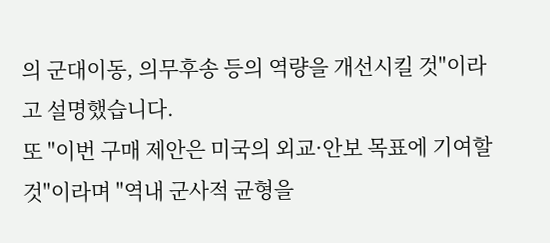의 군대이동, 의무후송 등의 역량을 개선시킬 것"이라고 설명했습니다.
또 "이번 구매 제안은 미국의 외교·안보 목표에 기여할 것"이라며 "역내 군사적 균형을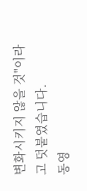변화시키지 않을 것"이라고 덧붙였습니다.
동영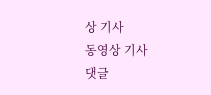상 기사
동영상 기사
댓글